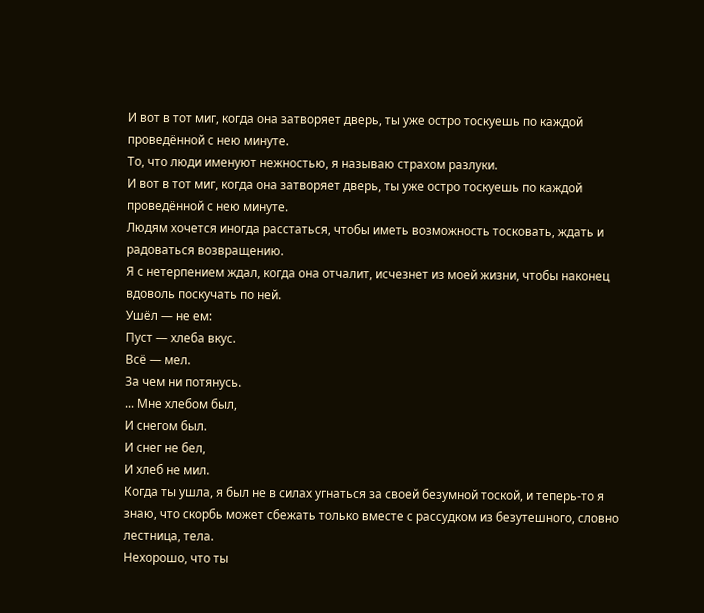И вот в тот миг, когда она затворяет дверь, ты уже остро тоскуешь по каждой проведённой с нею минуте.
То, что люди именуют нежностью, я называю страхом разлуки.
И вот в тот миг, когда она затворяет дверь, ты уже остро тоскуешь по каждой проведённой с нею минуте.
Людям хочется иногда расстаться, чтобы иметь возможность тосковать, ждать и радоваться возвращению.
Я с нетерпением ждал, когда она отчалит, исчезнет из моей жизни, чтобы наконец вдоволь поскучать по ней.
Ушёл — не ем:
Пуст — хлеба вкус.
Всё — мел.
За чем ни потянусь.
... Мне хлебом был,
И снегом был.
И снег не бел,
И хлеб не мил.
Когда ты ушла, я был не в силах угнаться за своей безумной тоской, и теперь-то я знаю, что скорбь может сбежать только вместе с рассудком из безутешного, словно лестница, тела.
Нехорошо, что ты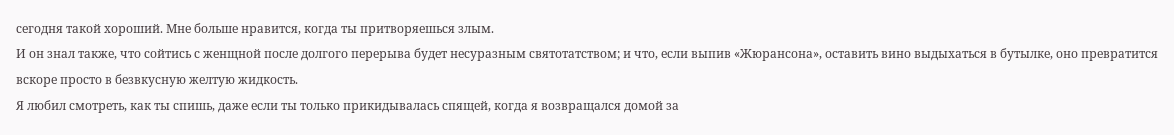сегодня такой хороший. Мне больше нравится, когда ты притворяешься злым.
И он знал также, что сойтись с женщной после долгого перерыва будет несуразным святотатством; и что, если выпив «Жюрансона», оставить вино выдыхаться в бутылке, оно превратится вскоре просто в безвкусную желтую жидкость.
Я любил смотреть, как ты спишь, даже если ты только прикидывалась спящей, когда я возвращался домой за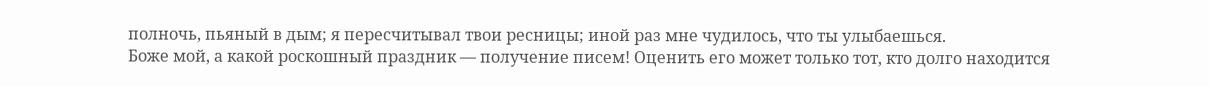полночь, пьяный в дым; я пересчитывал твои ресницы; иной раз мне чудилось, что ты улыбаешься.
Боже мой, а какой роскошный праздник — получение писем! Оценить его может только тот, кто долго находится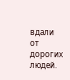вдали от дорогих людей.